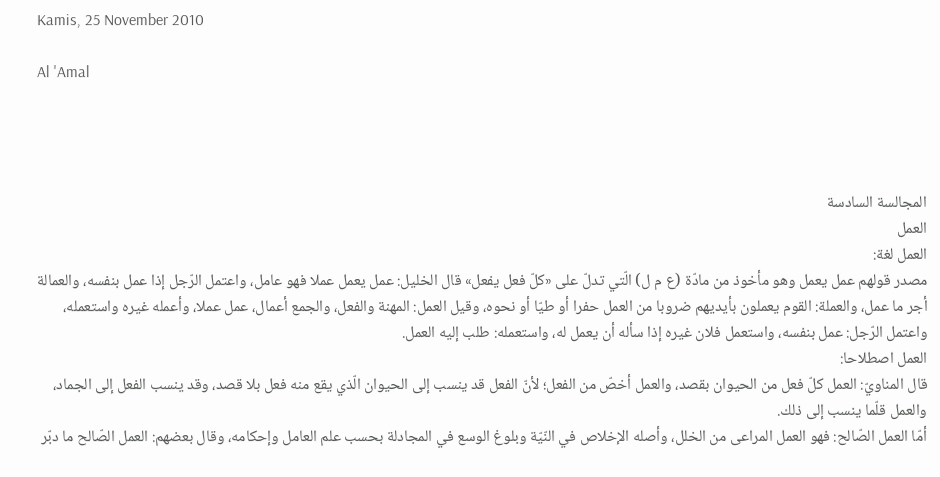Kamis, 25 November 2010

Al 'Amal




المجالسة السادسة
العمل
العمل لغة:
مصدر قولهم عمل يعمل وهو مأخوذ من مادّة (ع م ل) الّتي تدلّ على «كلّ فعل يفعل» قال الخليل: عمل يعمل عملا فهو عامل، واعتمل الرّجل إذا عمل بنفسه، والعمالة أجر ما عمل، والعملة: القوم يعملون بأيديهم ضروبا من العمل حفرا أو طيّا أو نحوه، وقيل العمل: المهنة والفعل، والجمع أعمال، عمل عملا، وأعمله غيره واستعمله، واعتمل الرّجل: عمل بنفسه، واستعمل فلان غيره إذا سأله أن يعمل له، واستعمله: طلب إليه العمل.
العمل اصطلاحا:
قال المناويّ: العمل كلّ فعل من الحيوان بقصد، والعمل أخصّ من الفعل؛ لأنّ الفعل قد ينسب إلى الحيوان الّذي يقع منه فعل بلا قصد، وقد ينسب الفعل إلى الجماد، والعمل قلّما ينسب إلى ذلك.
أمّا العمل الصّالح: فهو العمل المراعى من الخلل، وأصله الإخلاص في النّيّة وبلوغ الوسع في المجادلة بحسب علم العامل وإحكامه، وقال بعضهم: العمل الصّالح ما دبّر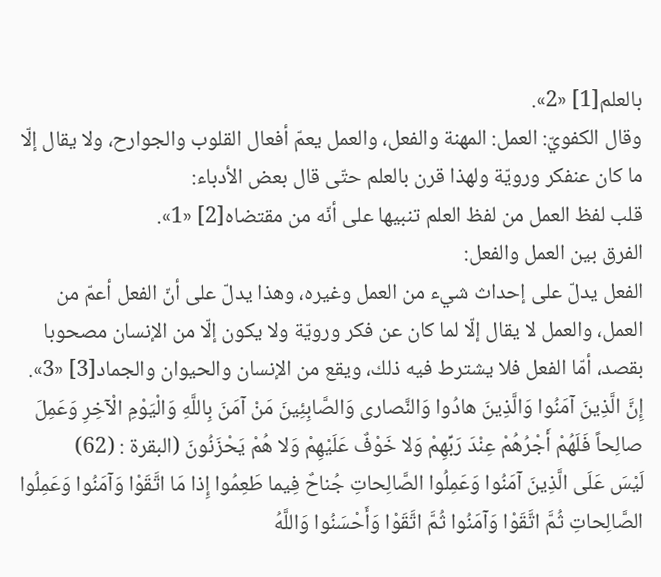بالعلم[1] «2».
وقال الكفويّ: العمل: المهنة والفعل، والعمل يعمّ أفعال القلوب والجوارح، ولا يقال إلّا ما كان عنفكر ورويّة ولهذا قرن بالعلم حتّى قال بعض الأدباء:
قلب لفظ العمل من لفظ العلم تنبيها على أنّه من مقتضاه[2] «1».
الفرق بين العمل والفعل:
الفعل يدلّ على إحداث شيء من العمل وغيره، وهذا يدلّ على أنّ الفعل أعمّ من العمل، والعمل لا يقال إلّا لما كان عن فكر ورويّة ولا يكون إلّا من الإنسان مصحوبا بقصد، أمّا الفعل فلا يشترط فيه ذلك، ويقع من الإنسان والحيوان والجماد[3] «3».
إِنَّ الَّذِينَ آمَنُوا وَالَّذِينَ هادُوا وَالنَّصارى وَالصَّابِئِينَ مَنْ آمَنَ بِاللَّهِ وَالْيَوْمِ الْآخِرِ وَعَمِلَ صالِحاً فَلَهُمْ أَجْرُهُمْ عِنْدَ رَبِّهِمْ وَلا خَوْفٌ عَلَيْهِمْ وَلا هُمْ يَحْزَنُونَ (البقرة : (62)
لَيْسَ عَلَى الَّذِينَ آمَنُوا وَعَمِلُوا الصَّالِحاتِ جُناحٌ فِيما طَعِمُوا إِذا مَا اتَّقَوْا وَآمَنُوا وَعَمِلُوا الصَّالِحاتِ ثُمَّ اتَّقَوْا وَآمَنُوا ثُمَّ اتَّقَوْا وَأَحْسَنُوا وَاللَّهُ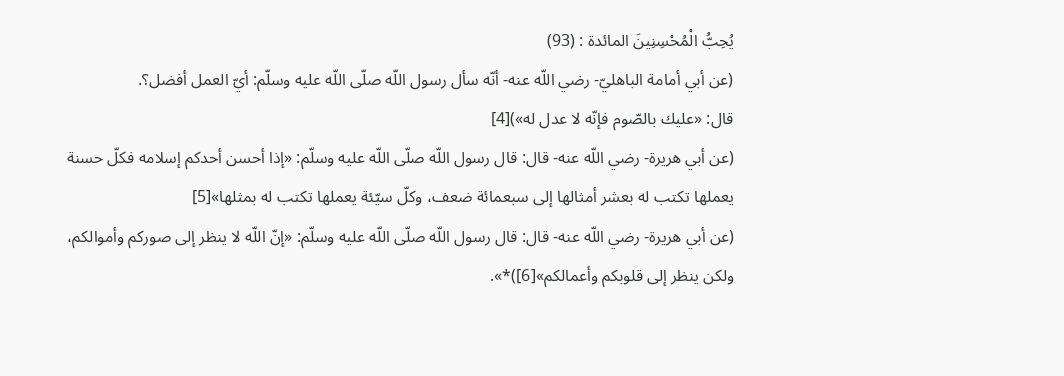يُحِبُّ الْمُحْسِنِينَ المائدة : (93)
(عن أبي أمامة الباهليّ- رضي اللّه عنه- أنّه سأل رسول اللّه صلّى اللّه عليه وسلّم: أيّ العمل أفضل؟.
قال: «عليك بالصّوم فإنّه لا عدل له»)[4]
(عن أبي هريرة- رضي اللّه عنه- قال: قال رسول اللّه صلّى اللّه عليه وسلّم: «إذا أحسن أحدكم إسلامه فكلّ حسنة يعملها تكتب له بعشر أمثالها إلى سبعمائة ضعف، وكلّ سيّئة يعملها تكتب له بمثلها»[5]
(عن أبي هريرة- رضي اللّه عنه- قال: قال رسول اللّه صلّى اللّه عليه وسلّم: «إنّ اللّه لا ينظر إلى صوركم وأموالكم، ولكن ينظر إلى قلوبكم وأعمالكم»[6])*».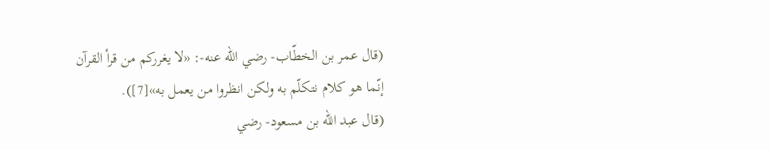(قال عمر بن الخطّاب- رضي اللّه عنه-: «لا يغرركم من قرأ القرآن إنّما هو كلام نتكلّم به ولكن انظروا من يعمل به»[7]).
(قال عبد اللّه بن مسعود- رضي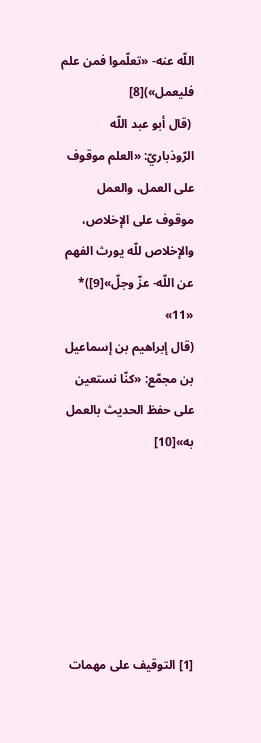اللّه عنه- «تعلّموا فمن علم فليعمل»)[8]
 (قال أبو عبد اللّه الرّوذباريّ: «العلم موقوف على العمل، والعمل موقوف على الإخلاص، والإخلاص للّه يورث الفهم عن اللّه- عزّ وجلّ»[9])* «11»
(قال إبراهيم بن إسماعيل بن مجمّع: «كنّا نستعين على حفظ الحديث بالعمل به»[10]






[1] التوقيف على مهمات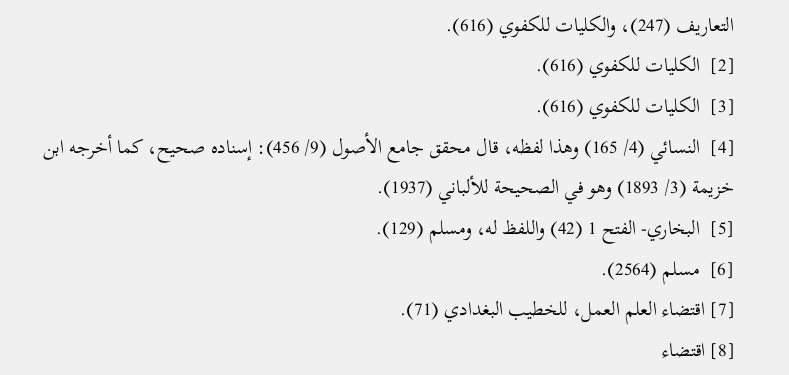التعاريف (247)، والكليات للكفوي (616).
[2]  الكليات للكفوي (616).
[3]  الكليات للكفوي (616).
[4]  النسائي (4/ 165) وهذا لفظه، قال محقق جامع الأصول (9/ 456): إسناده صحيح، كما أخرجه ابن خزيمة (3/ 1893) وهو في الصحيحة للألباني (1937).
[5]  البخاري- الفتح 1 (42) واللفظ له، ومسلم (129).
[6]  مسلم (2564).
[7] اقتضاء العلم العمل، للخطيب البغدادي (71).
[8] اقتضاء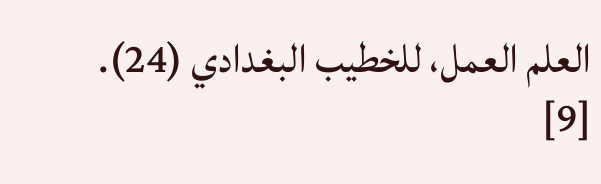العلم العمل، للخطيب البغدادي (24).
[9]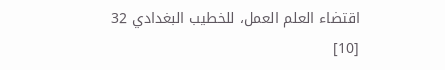اقتضاء العلم العمل، للخطيب البغدادي 32
[10]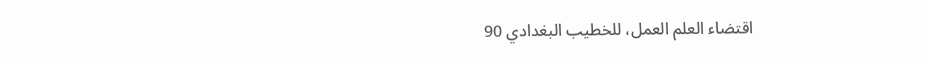اقتضاء العلم العمل، للخطيب البغدادي 90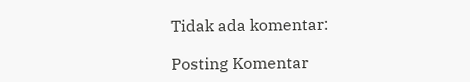Tidak ada komentar:

Posting Komentar